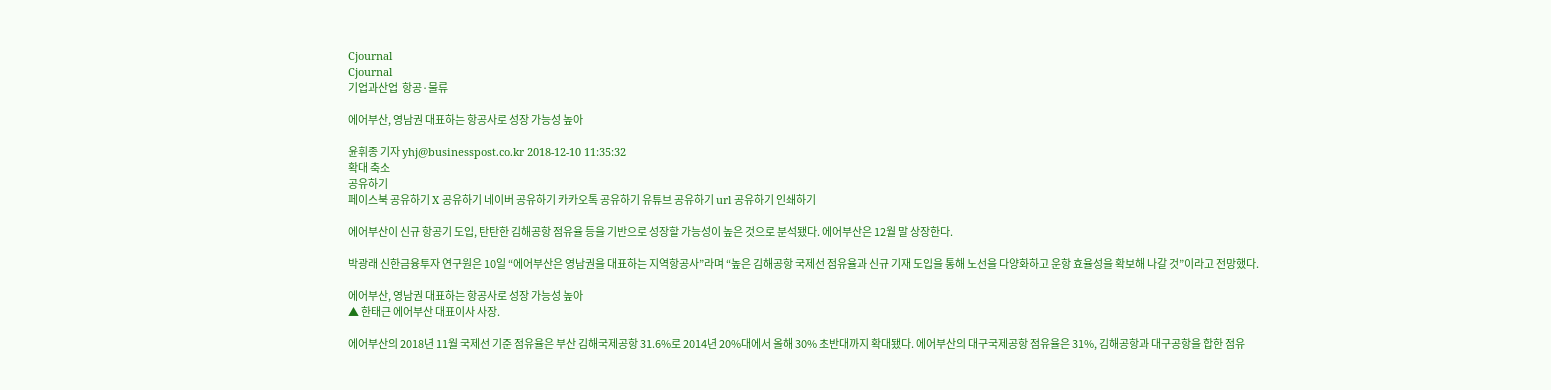Cjournal
Cjournal
기업과산업  항공·물류

에어부산, 영남권 대표하는 항공사로 성장 가능성 높아

윤휘종 기자 yhj@businesspost.co.kr 2018-12-10 11:35:32
확대 축소
공유하기
페이스북 공유하기 X 공유하기 네이버 공유하기 카카오톡 공유하기 유튜브 공유하기 url 공유하기 인쇄하기

에어부산이 신규 항공기 도입, 탄탄한 김해공항 점유율 등을 기반으로 성장할 가능성이 높은 것으로 분석됐다. 에어부산은 12월 말 상장한다.

박광래 신한금융투자 연구원은 10일 “에어부산은 영남권을 대표하는 지역항공사”라며 “높은 김해공항 국제선 점유율과 신규 기재 도입을 통해 노선을 다양화하고 운항 효율성을 확보해 나갈 것”이라고 전망했다.

에어부산, 영남권 대표하는 항공사로 성장 가능성 높아
▲ 한태근 에어부산 대표이사 사장.

에어부산의 2018년 11월 국제선 기준 점유율은 부산 김해국제공항 31.6%로 2014년 20%대에서 올해 30% 초반대까지 확대됐다. 에어부산의 대구국제공항 점유율은 31%, 김해공항과 대구공항을 합한 점유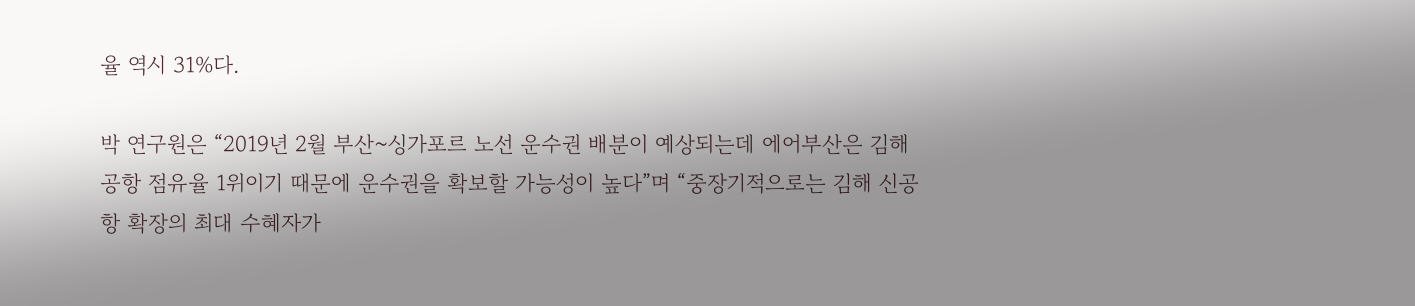율 역시 31%다.

박 연구원은 “2019년 2월 부산~싱가포르 노선 운수권 배분이 예상되는데 에어부산은 김해공항 점유율 1위이기 때문에 운수권을 확보할 가능성이 높다”며 “중장기적으로는 김해 신공항 확장의 최대 수혜자가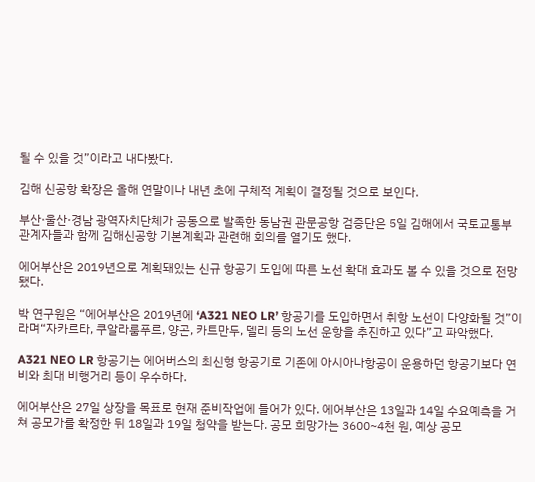될 수 있을 것”이라고 내다봤다.

김해 신공항 확장은 올해 연말이나 내년 초에 구체적 계획이 결정될 것으로 보인다.

부산·울산·경남 광역자치단체가 공동으로 발족한 동남권 관문공항 검증단은 5일 김해에서 국토교통부 관계자들과 함께 김해신공항 기본계획과 관련해 회의를 열기도 했다.

에어부산은 2019년으로 계획돼있는 신규 항공기 도입에 따른 노선 확대 효과도 볼 수 있을 것으로 전망됐다.

박 연구원은 “에어부산은 2019년에 ‘A321 NEO LR’ 항공기를 도입하면서 취항 노선이 다양화될 것”이라며“자카르타, 쿠알라룸푸르, 양곤, 카트만두, 델리 등의 노선 운항을 추진하고 있다”고 파악했다.

A321 NEO LR 항공기는 에어버스의 최신형 항공기로 기존에 아시아나항공이 운용하던 항공기보다 연비와 최대 비행거리 등이 우수하다.

에어부산은 27일 상장을 목표로 현재 준비작업에 들어가 있다. 에어부산은 13일과 14일 수요예측을 거쳐 공모가를 확정한 뒤 18일과 19일 청약을 받는다. 공모 희망가는 3600~4천 원, 예상 공모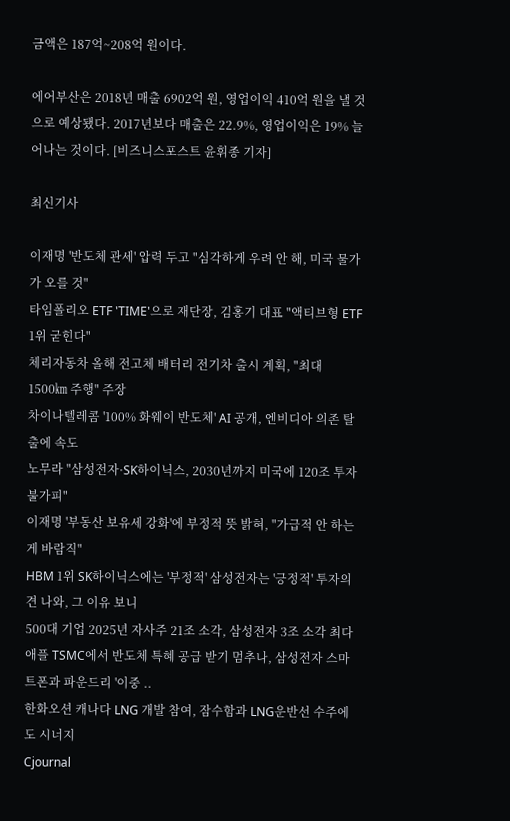금액은 187억~208억 원이다.

에어부산은 2018년 매출 6902억 원, 영업이익 410억 원을 낼 것으로 예상됐다. 2017년보다 매출은 22.9%, 영업이익은 19% 늘어나는 것이다. [비즈니스포스트 윤휘종 기자]

최신기사

이재명 '반도체 관세' 압력 두고 "심각하게 우려 안 해, 미국 물가가 오를 것"
타임폴리오 ETF 'TIME'으로 재단장, 김홍기 대표 "액티브형 ETF 1위 굳힌다"
체리자동차 올해 전고체 배터리 전기차 출시 계획, "최대 1500㎞ 주행" 주장
차이나텔레콤 '100% 화웨이 반도체' AI 공개, 엔비디아 의존 탈출에 속도
노무라 "삼성전자·SK하이닉스, 2030년까지 미국에 120조 투자 불가피"
이재명 '부동산 보유세 강화'에 부정적 뜻 밝혀, "가급적 안 하는 게 바람직"
HBM 1위 SK하이닉스에는 '부정적' 삼성전자는 '긍정적' 투자의견 나와, 그 이유 보니
500대 기업 2025년 자사주 21조 소각, 삼성전자 3조 소각 최다
애플 TSMC에서 반도체 특혜 공급 받기 멈추나, 삼성전자 스마트폰과 파운드리 '이중 ..
한화오션 캐나다 LNG 개발 참여, 잠수함과 LNG운반선 수주에도 시너지
Cjournal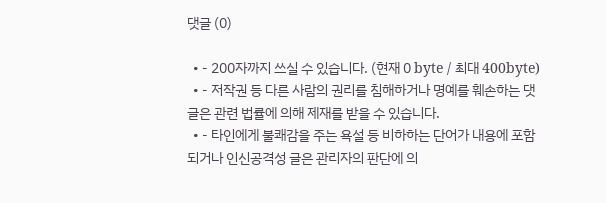댓글 (0)

  • - 200자까지 쓰실 수 있습니다. (현재 0 byte / 최대 400byte)
  • - 저작권 등 다른 사람의 권리를 침해하거나 명예를 훼손하는 댓글은 관련 법률에 의해 제재를 받을 수 있습니다.
  • - 타인에게 불쾌감을 주는 욕설 등 비하하는 단어가 내용에 포함되거나 인신공격성 글은 관리자의 판단에 의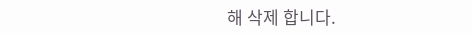해 삭제 합니다.